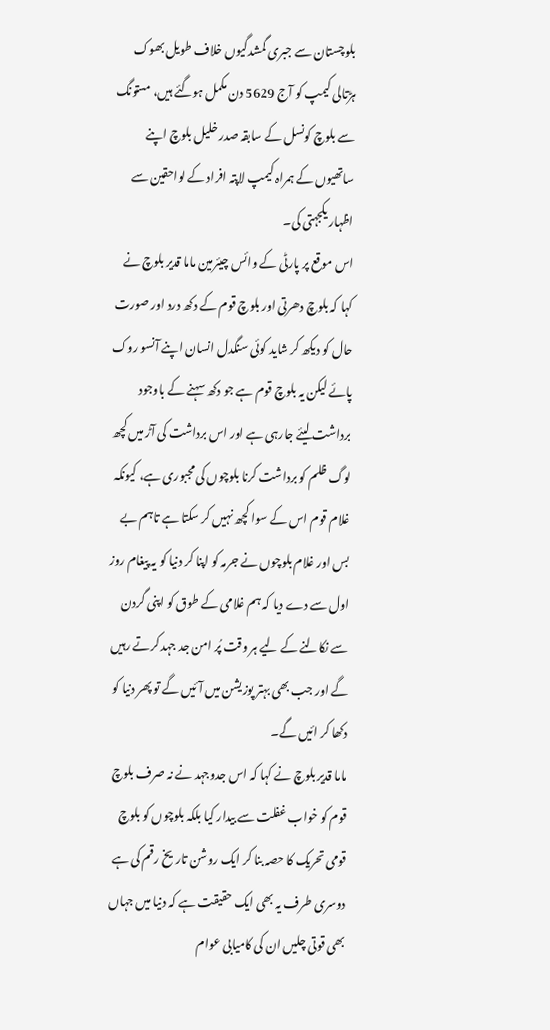بلوچستان سے جبری گمشدگیوں خلاف طویل بھوک ہڑتالی کیمپ کو آج 5629 دن مکمل ہوگئے ہیں، مستونگ سے بلوچ کونسل کے سابقہ صدر خلیل بلوچ اپنے ساتھیوں کے ہمراہ کیمپ لاپتہ افراد کے لواحقین سے اظہار یکجہتی کی۔
اس موقع پر پارٹی کے وائس چیئرمین ماما قدیر بلوچ نے کہا کہ بلوچ دھرتی اور بلوچ قوم کے دکھ درد اور صورت حال کو دیکھ کر شاید کوئی سنگدل انسان اپنے آنسو روک پائے لیکن یہ بلوچ قوم ہے جو دکھ سہنے کے باوجود برداشت لیئے جارہی ہے اور اس برداشت کی آڑ میں کچھ لوگ ظلم کو برداشت کرنا بلوچوں کی مجبوری ہے، کیونکہ غلام قوم اس کے سوا کچھ نہیں کر سکتا ہے تاہم بے بس اور غلام بلوچوں نے جرمہ کو اپنا کر دنیا کو یہ پیغام روز اول سے دے دیا کہ ہم غلامی کے طوق کو اپنی گردن سے نکالنے کے لیے ہر وقت پُر امن جد جہد کرتے رہیں گے اور جب بھی بہتر پوزیشن میں آئیں گے تو پھر دنیا کو دکھا کر ائیں گے۔
ماما قدیر بلوچ نے کہا کہ اس جدوجہد نے نہ صرف بلوچ قوم کو خواب غفلت سے بیدار کیا بلکہ بلوچوں کو بلوچ قومی تحریک کا حصہ بنا کر ایک روشن تاریخ رقم کی ہے دوسری طرف یہ بھی ایک حقیقت ہے کہ دنیا میں جہاں بھی قوتی چلیں ان کی کامیابی عوام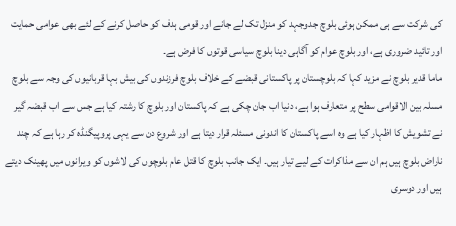کی شرکت سے ہی ممکن ہوئی بلوچ جدوجہد کو منزل تک لے جانے اور قومی ہدف کو حاصل کرنے کے لئے بھی عوامی حمایت اور تائید ضروری ہے، اور بلوچ عوام کو آگاہی دینا بلوچ سیاسی قوتوں کا فرض ہے۔
ماما قدیر بلوچ نے مزید کہا کہ بلوچستان پر پاکستانی قبضے کے خلاف بلوچ فرزندوں کی بیش بہا قربانیوں کی وجہ سے بلوچ مسلہ بین الاقوامی سطح پر متعارف ہوا ہے، دنیا اب جان چکی ہے کہ پاکستان اور بلوچ کا رشتہ کیا ہے جس سے اب قبضہ گیر نے تشویش کا اظہار کیا ہے وہ اسے پاکستان کا اندونی مسئلہ قرار دیتا ہے اور شروع دن سے یہی پروپیگنڈہ کر رہا ہے کہ چند ناراض بلوچ ہیں ہم ان سے مذاکرات کے لیے تیار ہیں۔ ایک جانب بلوچ کا قتل عام بلوچوں کی لاشوں کو ویرانوں میں پھینک دیتے ہیں اور دوسری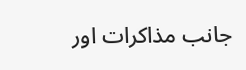جانب مذاکرات اور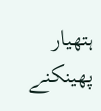ہتھیار پھینکنے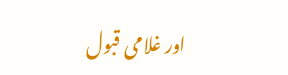اور غلامی قبول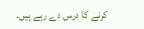کرنے کا درس دے رہے ہیں۔